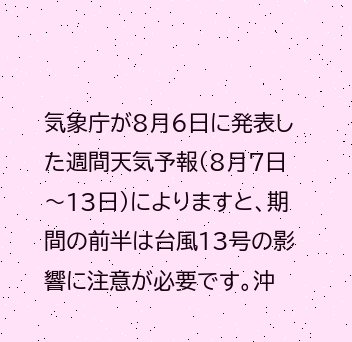気象庁が8月6日に発表した週間天気予報(8月7日〜13日)によりますと、期間の前半は台風13号の影響に注意が必要です。沖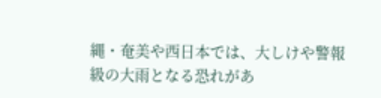縄・奄美や西日本では、大しけや警報級の大雨となる恐れがあ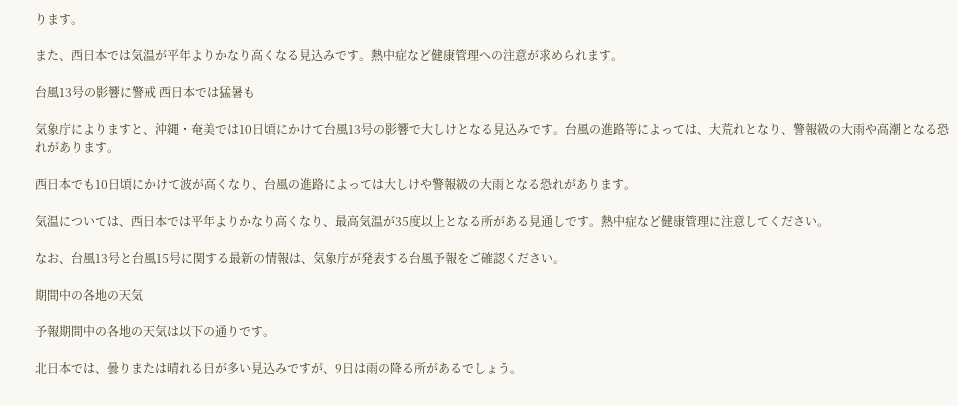ります。

また、西日本では気温が平年よりかなり高くなる見込みです。熱中症など健康管理への注意が求められます。

台風13号の影響に警戒 西日本では猛暑も

気象庁によりますと、沖縄・奄美では10日頃にかけて台風13号の影響で大しけとなる見込みです。台風の進路等によっては、大荒れとなり、警報級の大雨や高潮となる恐れがあります。

西日本でも10日頃にかけて波が高くなり、台風の進路によっては大しけや警報級の大雨となる恐れがあります。

気温については、西日本では平年よりかなり高くなり、最高気温が35度以上となる所がある見通しです。熱中症など健康管理に注意してください。

なお、台風13号と台風15号に関する最新の情報は、気象庁が発表する台風予報をご確認ください。

期間中の各地の天気

予報期間中の各地の天気は以下の通りです。

北日本では、曇りまたは晴れる日が多い見込みですが、9日は雨の降る所があるでしょう。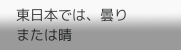東日本では、曇りまたは晴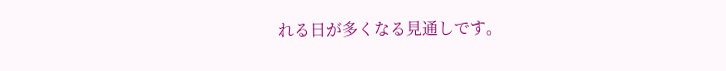れる日が多くなる見通しです。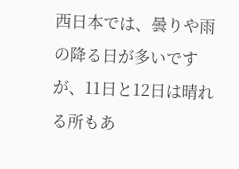西日本では、曇りや雨の降る日が多いですが、11日と12日は晴れる所もあ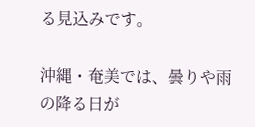る見込みです。

沖縄・奄美では、曇りや雨の降る日が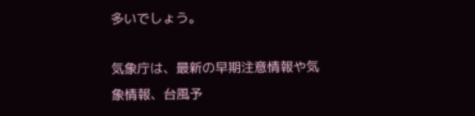多いでしょう。

気象庁は、最新の早期注意情報や気象情報、台風予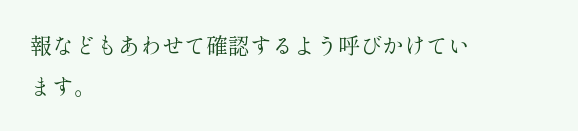報などもあわせて確認するよう呼びかけています。